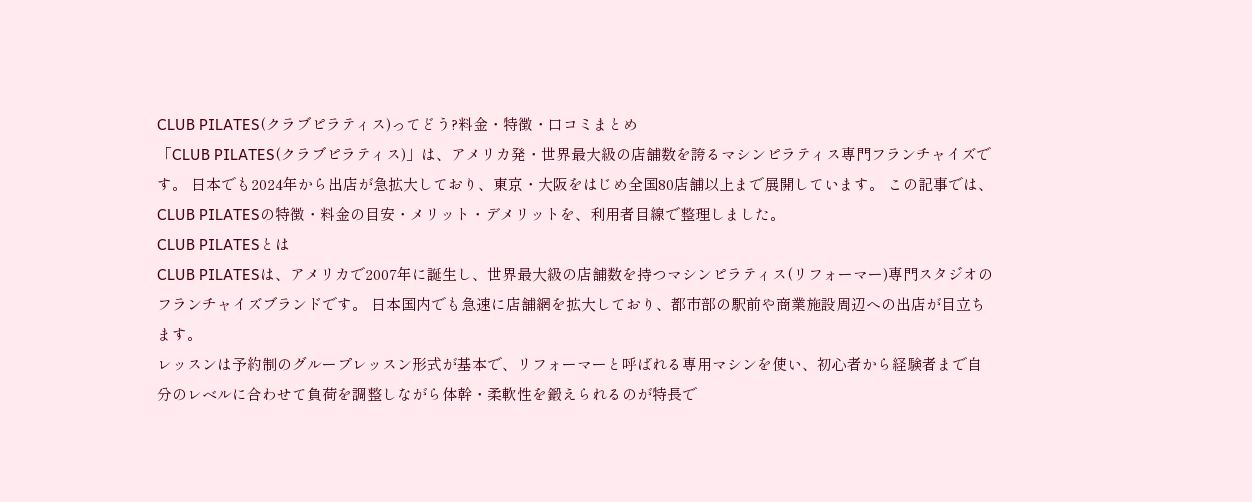CLUB PILATES(クラブピラティス)ってどう?料金・特徴・口コミまとめ
「CLUB PILATES(クラブピラティス)」は、アメリカ発・世界最大級の店舗数を誇るマシンピラティス専門フランチャイズです。 日本でも2024年から出店が急拡大しており、東京・大阪をはじめ全国80店舗以上まで展開しています。 この記事では、CLUB PILATESの特徴・料金の目安・メリット・デメリットを、利用者目線で整理しました。
CLUB PILATESとは
CLUB PILATESは、アメリカで2007年に誕生し、世界最大級の店舗数を持つマシンピラティス(リフォーマー)専門スタジオのフランチャイズブランドです。 日本国内でも急速に店舗網を拡大しており、都市部の駅前や商業施設周辺への出店が目立ちます。
レッスンは予約制のグループレッスン形式が基本で、リフォーマーと呼ばれる専用マシンを使い、初心者から経験者まで自分のレベルに合わせて負荷を調整しながら体幹・柔軟性を鍛えられるのが特長で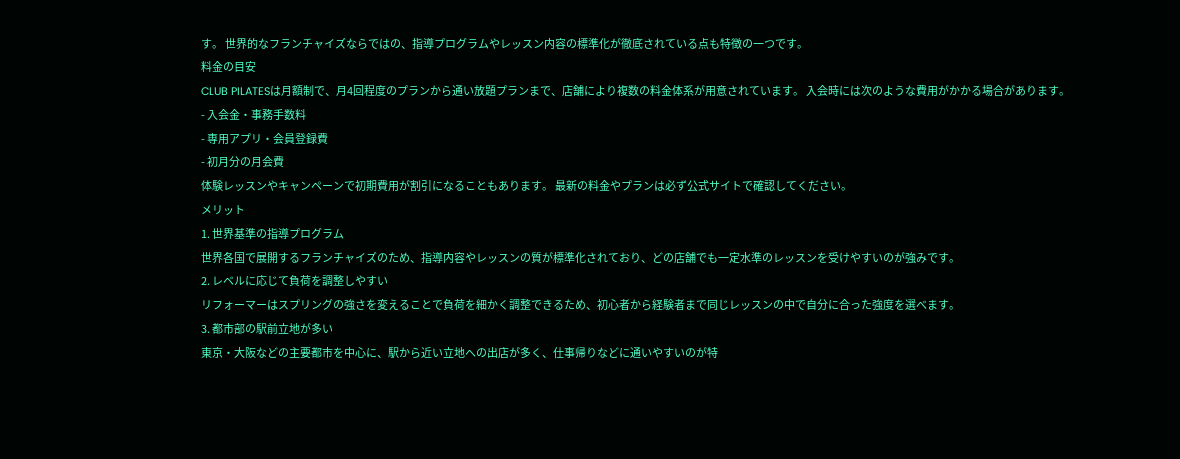す。 世界的なフランチャイズならではの、指導プログラムやレッスン内容の標準化が徹底されている点も特徴の一つです。
料金の目安
CLUB PILATESは月額制で、月4回程度のプランから通い放題プランまで、店舗により複数の料金体系が用意されています。 入会時には次のような費用がかかる場合があります。
- 入会金・事務手数料
- 専用アプリ・会員登録費
- 初月分の月会費
体験レッスンやキャンペーンで初期費用が割引になることもあります。 最新の料金やプランは必ず公式サイトで確認してください。
メリット
1. 世界基準の指導プログラム
世界各国で展開するフランチャイズのため、指導内容やレッスンの質が標準化されており、どの店舗でも一定水準のレッスンを受けやすいのが強みです。
2. レベルに応じて負荷を調整しやすい
リフォーマーはスプリングの強さを変えることで負荷を細かく調整できるため、初心者から経験者まで同じレッスンの中で自分に合った強度を選べます。
3. 都市部の駅前立地が多い
東京・大阪などの主要都市を中心に、駅から近い立地への出店が多く、仕事帰りなどに通いやすいのが特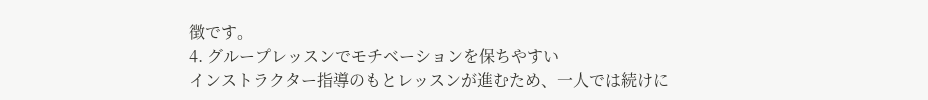徴です。
4. グループレッスンでモチベーションを保ちやすい
インストラクター指導のもとレッスンが進むため、一人では続けに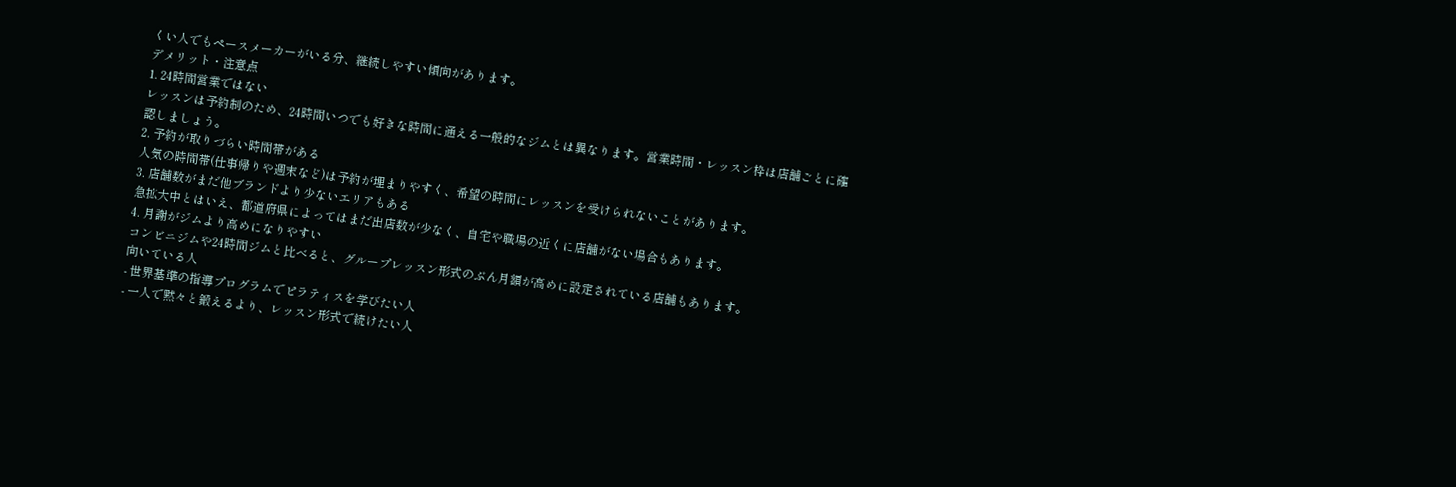くい人でもペースメーカーがいる分、継続しやすい傾向があります。
デメリット・注意点
1. 24時間営業ではない
レッスンは予約制のため、24時間いつでも好きな時間に通える一般的なジムとは異なります。営業時間・レッスン枠は店舗ごとに確認しましょう。
2. 予約が取りづらい時間帯がある
人気の時間帯(仕事帰りや週末など)は予約が埋まりやすく、希望の時間にレッスンを受けられないことがあります。
3. 店舗数がまだ他ブランドより少ないエリアもある
急拡大中とはいえ、都道府県によってはまだ出店数が少なく、自宅や職場の近くに店舗がない場合もあります。
4. 月謝がジムより高めになりやすい
コンビニジムや24時間ジムと比べると、グループレッスン形式のぶん月額が高めに設定されている店舗もあります。
向いている人
- 世界基準の指導プログラムでピラティスを学びたい人
- 一人で黙々と鍛えるより、レッスン形式で続けたい人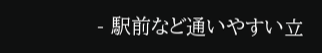- 駅前など通いやすい立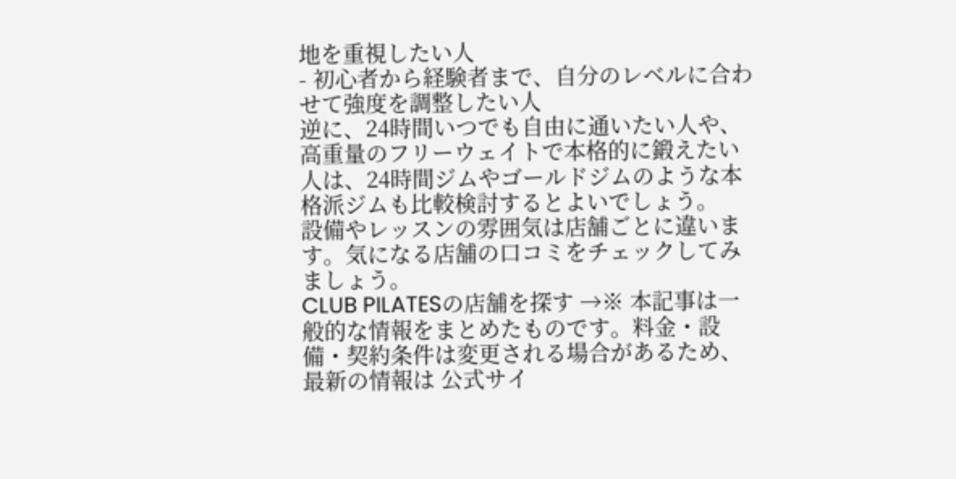地を重視したい人
- 初心者から経験者まで、自分のレベルに合わせて強度を調整したい人
逆に、24時間いつでも自由に通いたい人や、高重量のフリーウェイトで本格的に鍛えたい人は、24時間ジムやゴールドジムのような本格派ジムも比較検討するとよいでしょう。
設備やレッスンの雰囲気は店舗ごとに違います。気になる店舗の口コミをチェックしてみましょう。
CLUB PILATESの店舗を探す →※ 本記事は一般的な情報をまとめたものです。料金・設備・契約条件は変更される場合があるため、最新の情報は 公式サイ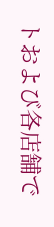トおよび各店舗で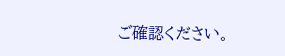ご確認ください。